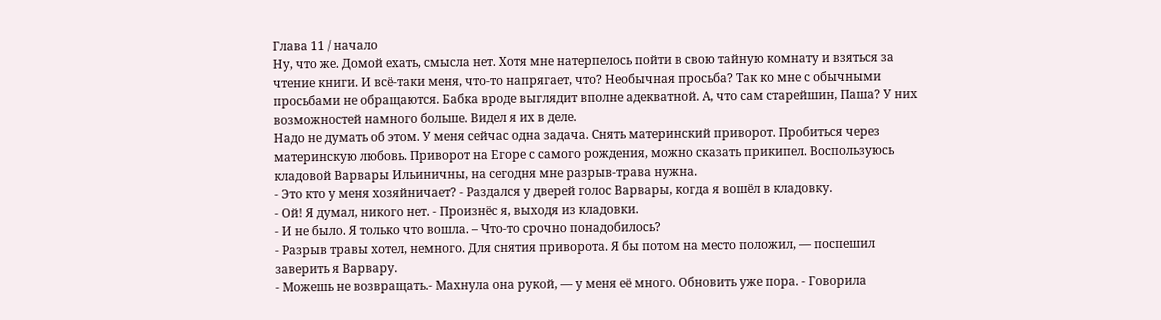Глава 11 / начало
Ну, что же. Домой ехать, смысла нет. Хотя мне натерпелось пойти в свою тайную комнату и взяться за чтение книги. И всё-таки меня, что-то напрягает, что? Необычная просьба? Так ко мне с обычными просьбами не обращаются. Бабка вроде выглядит вполне адекватной. А, что сам старейшин, Паша? У них возможностей намного больше. Видел я их в деле.
Надо не думать об этом. У меня сейчас одна задача. Снять материнский приворот. Пробиться через материнскую любовь. Приворот на Егоре с самого рождения, можно сказать прикипел. Воспользуюсь кладовой Варвары Ильиничны, на сегодня мне разрыв-трава нужна.
- Это кто у меня хозяйничает? - Раздался у дверей голос Варвары, когда я вошёл в кладовку.
- Ой! Я думал, никого нет. - Произнёс я, выходя из кладовки.
- И не было. Я только что вошла. – Что-то срочно понадобилось?
- Разрыв травы хотел, немного. Для снятия приворота. Я бы потом на место положил, — поспешил заверить я Варвару.
- Можешь не возвращать.- Махнула она рукой, — у меня её много. Обновить уже пора. - Говорила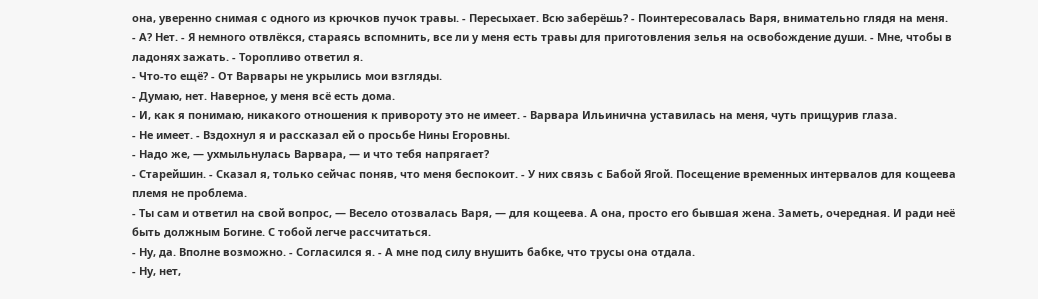она, уверенно снимая с одного из крючков пучок травы. - Пересыхает. Всю заберёшь? - Поинтересовалась Варя, внимательно глядя на меня.
- А? Нет. - Я немного отвлёкся, стараясь вспомнить, все ли у меня есть травы для приготовления зелья на освобождение души. - Мне, чтобы в ладонях зажать. - Торопливо ответил я.
- Что-то ещё? - От Варвары не укрылись мои взгляды.
- Думаю, нет. Наверное, у меня всё есть дома.
- И, как я понимаю, никакого отношения к привороту это не имеет. - Варвара Ильинична уставилась на меня, чуть прищурив глаза.
- Не имеет. - Вздохнул я и рассказал ей о просьбе Нины Егоровны.
- Надо же, — ухмыльнулась Варвара, — и что тебя напрягает?
- Старейшин. - Сказал я, только сейчас поняв, что меня беспокоит. - У них связь с Бабой Ягой. Посещение временных интервалов для кощеева племя не проблема.
- Ты сам и ответил на свой вопрос, — Весело отозвалась Варя, — для кощеева. А она, просто его бывшая жена. Заметь, очередная. И ради неё быть должным Богине. С тобой легче рассчитаться.
- Ну, да. Вполне возможно. - Согласился я. - А мне под силу внушить бабке, что трусы она отдала.
- Ну, нет,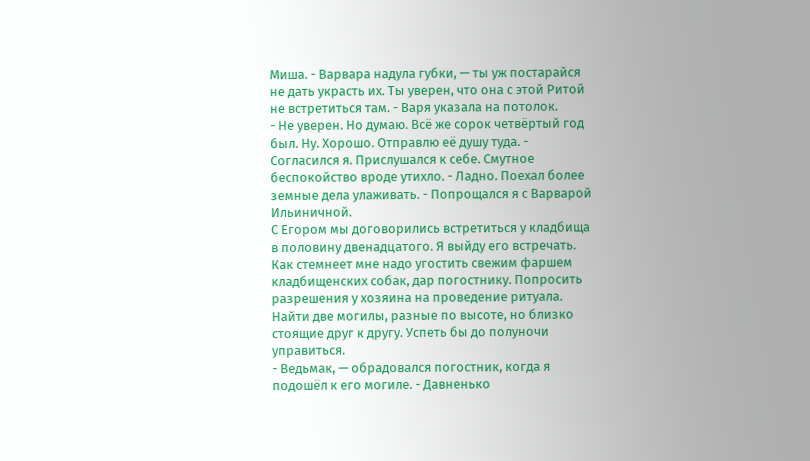Миша. - Варвара надула губки, — ты уж постарайся не дать украсть их. Ты уверен, что она с этой Ритой не встретиться там. - Варя указала на потолок.
- Не уверен. Но думаю. Всё же сорок четвёртый год был. Ну. Хорошо. Отправлю её душу туда. - Согласился я. Прислушался к себе. Смутное беспокойство вроде утихло. - Ладно. Поехал более земные дела улаживать. - Попрощался я с Варварой Ильиничной.
С Егором мы договорились встретиться у кладбища в половину двенадцатого. Я выйду его встречать. Как стемнеет мне надо угостить свежим фаршем кладбищенских собак, дар погостнику. Попросить разрешения у хозяина на проведение ритуала. Найти две могилы, разные по высоте, но близко стоящие друг к другу. Успеть бы до полуночи управиться.
- Ведьмак, — обрадовался погостник, когда я подошёл к его могиле. - Давненько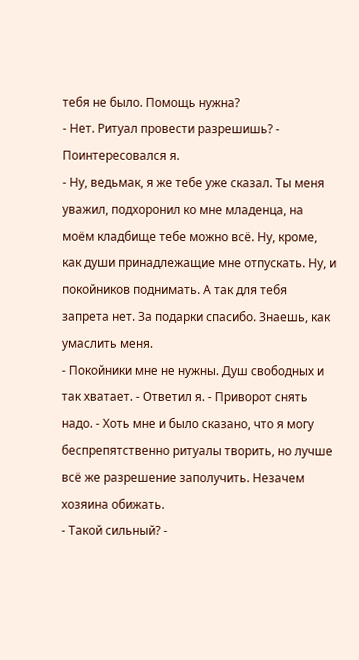тебя не было. Помощь нужна?
- Нет. Ритуал провести разрешишь? - Поинтересовался я.
- Ну, ведьмак, я же тебе уже сказал. Ты меня уважил, подхоронил ко мне младенца, на моём кладбище тебе можно всё. Ну, кроме, как души принадлежащие мне отпускать. Ну, и покойников поднимать. А так для тебя запрета нет. За подарки спасибо. Знаешь, как умаслить меня.
- Покойники мне не нужны. Душ свободных и так хватает. - Ответил я. - Приворот снять надо. - Хоть мне и было сказано, что я могу беспрепятственно ритуалы творить, но лучше всё же разрешение заполучить. Незачем хозяина обижать.
- Такой сильный? -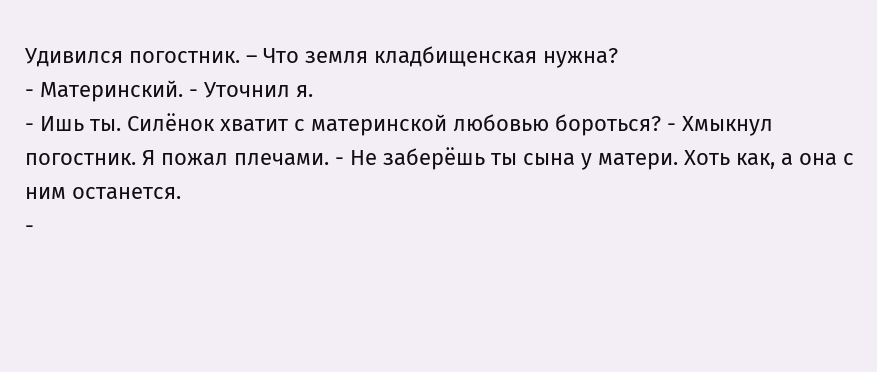Удивился погостник. – Что земля кладбищенская нужна?
- Материнский. - Уточнил я.
- Ишь ты. Силёнок хватит с материнской любовью бороться? - Хмыкнул погостник. Я пожал плечами. - Не заберёшь ты сына у матери. Хоть как, а она с ним останется.
-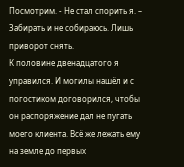Посмотрим. - Не стал спорить я. – Забирать и не собираюсь. Лишь приворот снять.
К половине двенадцатого я управился. И могилы нашёл и с погостиком договорился, чтобы он распоряжение дал не пугать моего клиента. Всё же лежать ему на земле до первых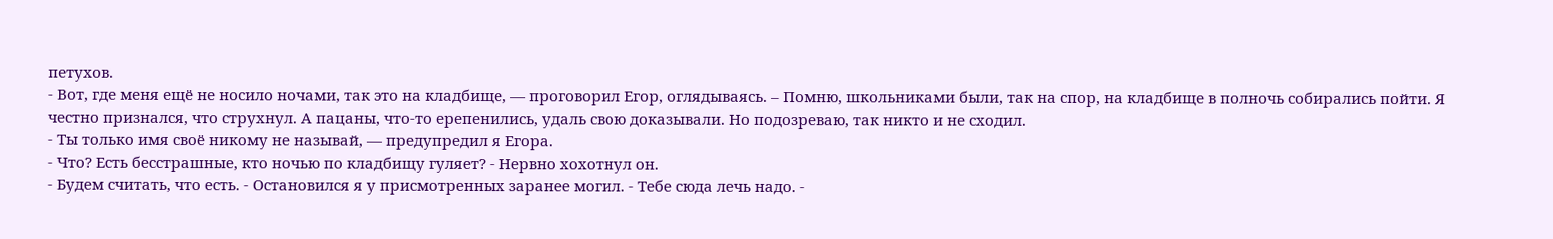петухов.
- Вот, где меня ещё не носило ночами, так это на кладбище, — проговорил Егор, оглядываясь. – Помню, школьниками были, так на спор, на кладбище в полночь собирались пойти. Я честно признался, что струхнул. А пацаны, что-то ерепенились, удаль свою доказывали. Но подозреваю, так никто и не сходил.
- Ты только имя своё никому не называй, — предупредил я Егора.
- Что? Есть бесстрашные, кто ночью по кладбищу гуляет? - Нервно хохотнул он.
- Будем считать, что есть. - Остановился я у присмотренных заранее могил. - Тебе сюда лечь надо. -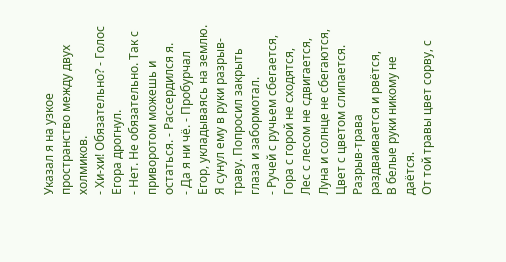Указал я на узкое пространство между двух холмиков.
- Хи-хи! Обязательно? - Голос Егора дрогнул.
- Нет. Не обязательно. Так с приворотом можешь и остаться. - Рассердился я.
- Да я ни чё. - Пробурчал Егор, укладываясь на землю. Я сунул ему в руки разрыв-траву. Попросил закрыть глаза и забормотал.
- Ручей с ручьем сбегается,
Гора с горой не сходятся,
Лес с лесом не сдвигается,
Луна и солнце не сбегаются,
Цвет с цветом слипается.
Разрыв-трава раздваивается и рвётся,
В белые руки никому не даётся.
От той травы цвет сорву, с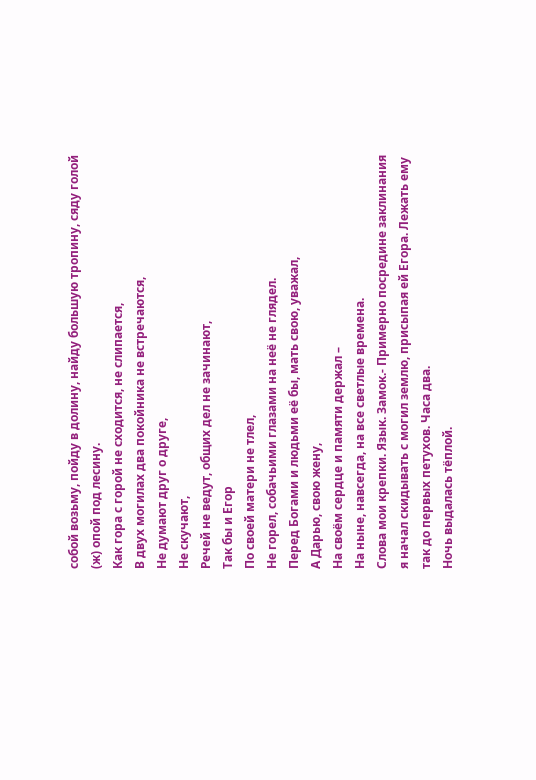собой возьму, пойду в долину, найду большую тропину, сяду голой (ж) опой под лесину.
Как гора с горой не сходится, не слипается,
В двух могилах два покойника не встречаются,
Не думают друг о друге,
Не скучают,
Речей не ведут, общих дел не зачинают,
Так бы и Егор
По своей матери не тлел,
Не горел, собачьими глазами на неё не глядел.
Перед Богами и людьми её бы, мать свою, уважал,
А Дарью, свою жену,
На своём сердце и памяти держал –
На ныне, навсегда, на все светлые времена.
Слова мои крепки. Язык. Замок.- Примерно посредине заклинания я начал скидывать с могил землю, присыпая ей Егора. Лежать ему так до первых петухов. Часа два.
Ночь выдалась тёплой.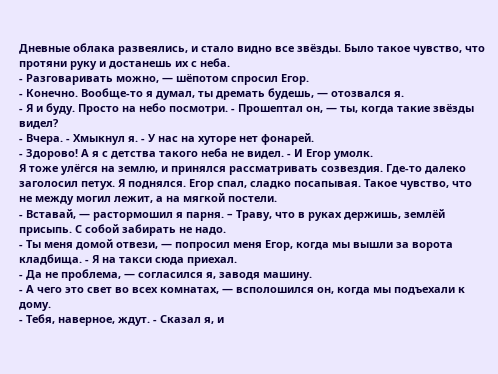Дневные облака развеялись, и стало видно все звёзды. Было такое чувство, что протяни руку и достанешь их с неба.
- Разговаривать можно, — шёпотом спросил Егор.
- Конечно. Вообще-то я думал, ты дремать будешь, — отозвался я.
- Я и буду. Просто на небо посмотри. - Прошептал он, — ты, когда такие звёзды видел?
- Вчера. - Хмыкнул я. - У нас на хуторе нет фонарей.
- Здорово! А я с детства такого неба не видел. - И Егор умолк.
Я тоже улёгся на землю, и принялся рассматривать созвездия. Где-то далеко заголосил петух. Я поднялся. Егор спал, сладко посапывая. Такое чувство, что не между могил лежит, а на мягкой постели.
- Вставай, — растормошил я парня. – Траву, что в руках держишь, землёй присыпь. С собой забирать не надо.
- Ты меня домой отвези, — попросил меня Егор, когда мы вышли за ворота кладбища. - Я на такси сюда приехал.
- Да не проблема, — согласился я, заводя машину.
- А чего это свет во всех комнатах, — всполошился он, когда мы подъехали к дому.
- Тебя, наверное, ждут. - Сказал я, и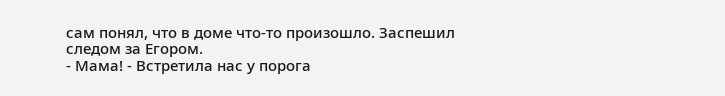сам понял, что в доме что-то произошло. Заспешил следом за Егором.
- Мама! - Встретила нас у порога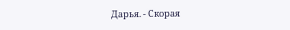Дарья. - Скорая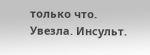только что. Увезла. Инсульт.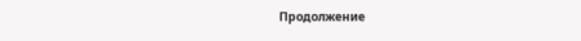Продолжение